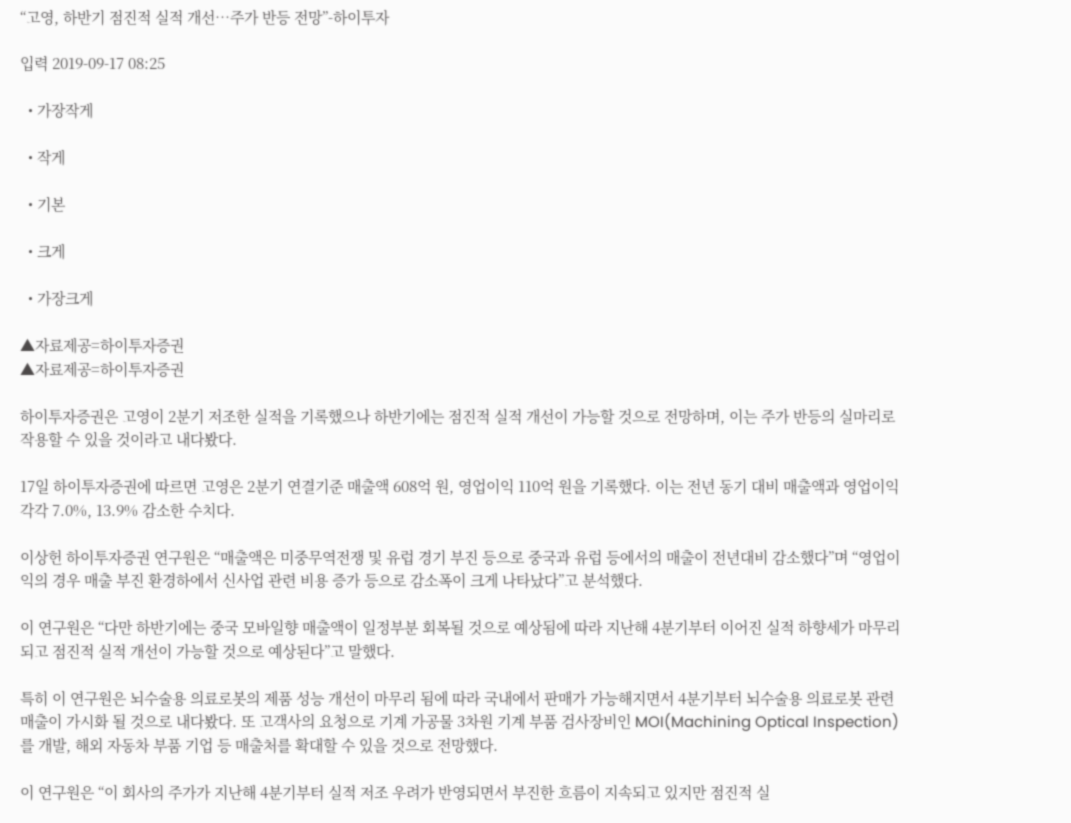“고영, 하반기 점진적 실적 개선…주가 반등 전망”-하이투자

입력 2019-09-17 08:25

  • 가장작게

  • 작게

  • 기본

  • 크게

  • 가장크게

▲자료제공=하이투자증권
▲자료제공=하이투자증권

하이투자증권은 고영이 2분기 저조한 실적을 기록했으나 하반기에는 점진적 실적 개선이 가능할 것으로 전망하며, 이는 주가 반등의 실마리로 작용할 수 있을 것이라고 내다봤다.

17일 하이투자증권에 따르면 고영은 2분기 연결기준 매출액 608억 원, 영업이익 110억 원을 기록했다. 이는 전년 동기 대비 매출액과 영업이익 각각 7.0%, 13.9% 감소한 수치다.

이상헌 하이투자증권 연구원은 “매출액은 미중무역전쟁 및 유럽 경기 부진 등으로 중국과 유럽 등에서의 매출이 전년대비 감소했다”며 “영업이익의 경우 매출 부진 환경하에서 신사업 관련 비용 증가 등으로 감소폭이 크게 나타났다”고 분석했다.

이 연구원은 “다만 하반기에는 중국 모바일향 매출액이 일정부분 회복될 것으로 예상됨에 따라 지난해 4분기부터 이어진 실적 하향세가 마무리 되고 점진적 실적 개선이 가능할 것으로 예상된다”고 말했다.

특히 이 연구원은 뇌수술용 의료로봇의 제품 성능 개선이 마무리 됨에 따라 국내에서 판매가 가능해지면서 4분기부터 뇌수술용 의료로봇 관련 매출이 가시화 될 것으로 내다봤다. 또 고객사의 요청으로 기계 가공물 3차원 기계 부품 검사장비인 MOI(Machining Optical Inspection)를 개발, 해외 자동차 부품 기업 등 매출처를 확대할 수 있을 것으로 전망했다.

이 연구원은 “이 회사의 주가가 지난해 4분기부터 실적 저조 우려가 반영되면서 부진한 흐름이 지속되고 있지만 점진적 실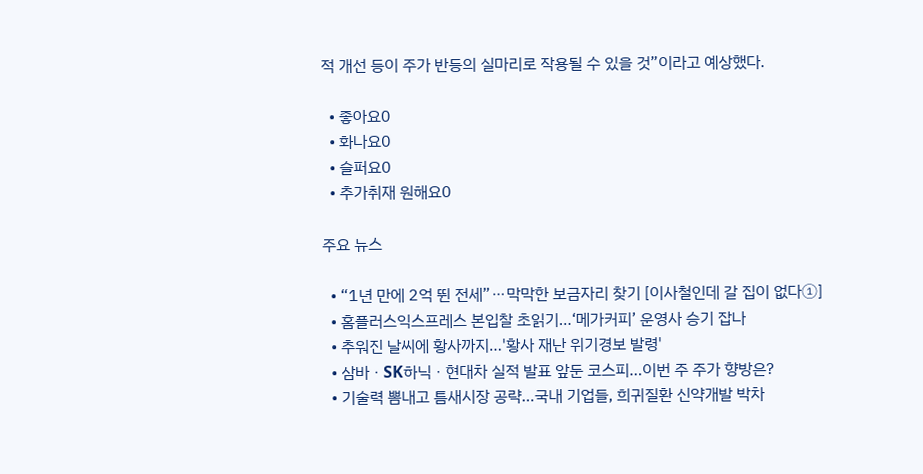적 개선 등이 주가 반등의 실마리로 작용될 수 있을 것”이라고 예상했다.

  • 좋아요0
  • 화나요0
  • 슬퍼요0
  • 추가취재 원해요0

주요 뉴스

  • “1년 만에 2억 뛴 전세”⋯막막한 보금자리 찾기 [이사철인데 갈 집이 없다①]
  • 홈플러스익스프레스 본입찰 초읽기…‘메가커피’ 운영사 승기 잡나
  • 추워진 날씨에 황사까지…'황사 재난 위기경보 발령'
  • 삼바ㆍSK하닉ㆍ현대차 실적 발표 앞둔 코스피…이번 주 주가 향방은?
  • 기술력 뽐내고 틈새시장 공략…국내 기업들, 희귀질환 신약개발 박차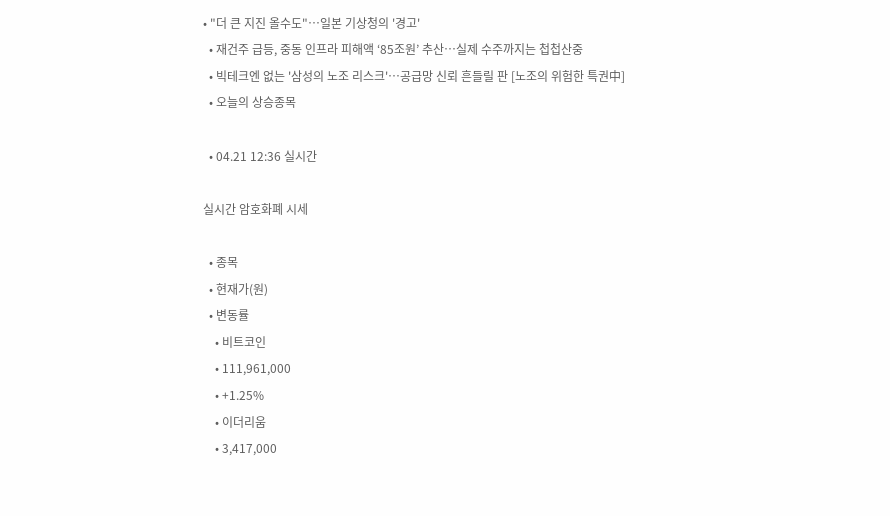• "더 큰 지진 올수도"…일본 기상청의 '경고'
  • 재건주 급등, 중동 인프라 피해액 ‘85조원’ 추산⋯실제 수주까지는 첩첩산중
  • 빅테크엔 없는 '삼성의 노조 리스크'…공급망 신뢰 흔들릴 판 [노조의 위험한 특권中]
  • 오늘의 상승종목

  • 04.21 12:36 실시간

실시간 암호화폐 시세

  • 종목
  • 현재가(원)
  • 변동률
    • 비트코인
    • 111,961,000
    • +1.25%
    • 이더리움
    • 3,417,000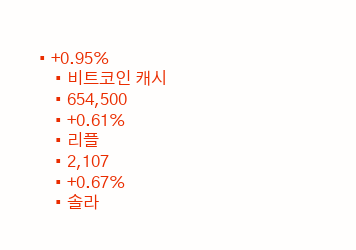• +0.95%
    • 비트코인 캐시
    • 654,500
    • +0.61%
    • 리플
    • 2,107
    • +0.67%
    • 솔라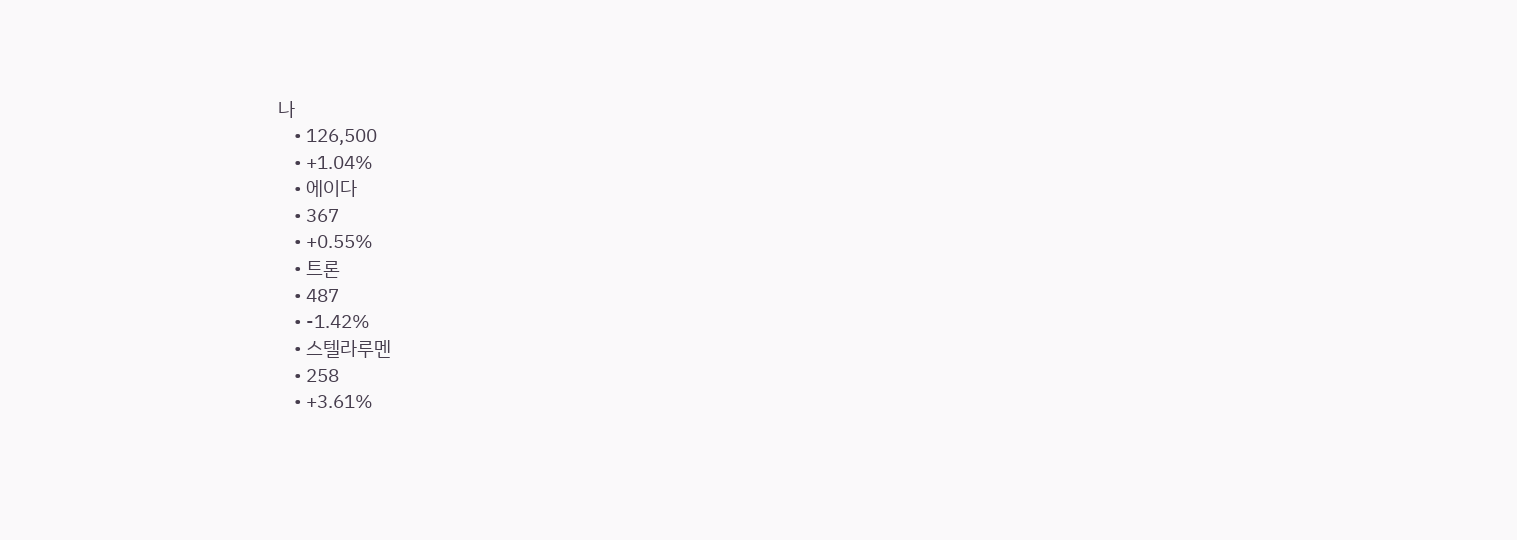나
    • 126,500
    • +1.04%
    • 에이다
    • 367
    • +0.55%
    • 트론
    • 487
    • -1.42%
    • 스텔라루멘
    • 258
    • +3.61%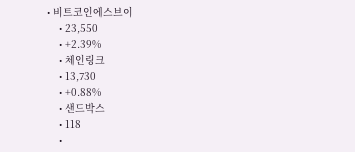• 비트코인에스브이
    • 23,550
    • +2.39%
    • 체인링크
    • 13,730
    • +0.88%
    • 샌드박스
    • 118
    •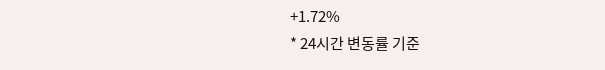+1.72%
* 24시간 변동률 기준